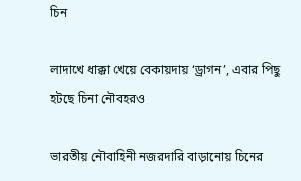চিন

লাদাখে ধাক্কা খেয়ে বেকায়দায় ‘ড্রাগন’, এবার পিছু হটছে চিনা নৌবহরও

ভারতীয় নৌবাহিনী নজরদারি বাড়ানোয় চিনের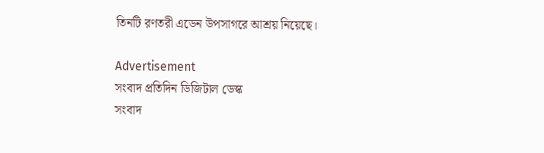তিনটি রণতরী এডেন উপসাগরে আশ্রয় নিয়েছে।

Advertisement
সংবাদ প্রতিদিন ডিজিটাল ডেস্ক
সংবাদ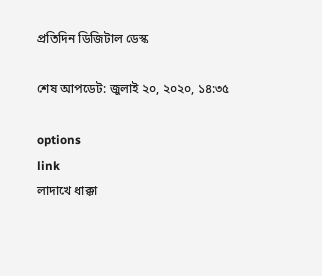প্রতিদিন ডিজিটাল ডেস্ক

শেষ আপডেট: জুলাই ২০, ২০২০, ১৪:৩৫

options
link
লাদাখে ধাক্কা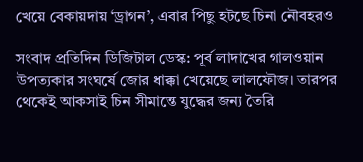খেয়ে বেকায়দায় ‘ড্রাগন’, এবার পিছু হটছে চিনা নৌবহরও

সংবাদ প্রতিদিন ডিজিটাল ডেস্ক: পূর্ব লাদাখের গালওয়ান উপত্যকার সংঘর্ষে জোর ধাক্কা খেয়েছে লালফৌজ। তারপর থেকেই আকসাই চিন সীমান্তে যুদ্ধের জন্য তৈরি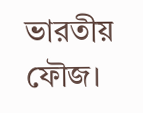ভারতীয় ফৌজ।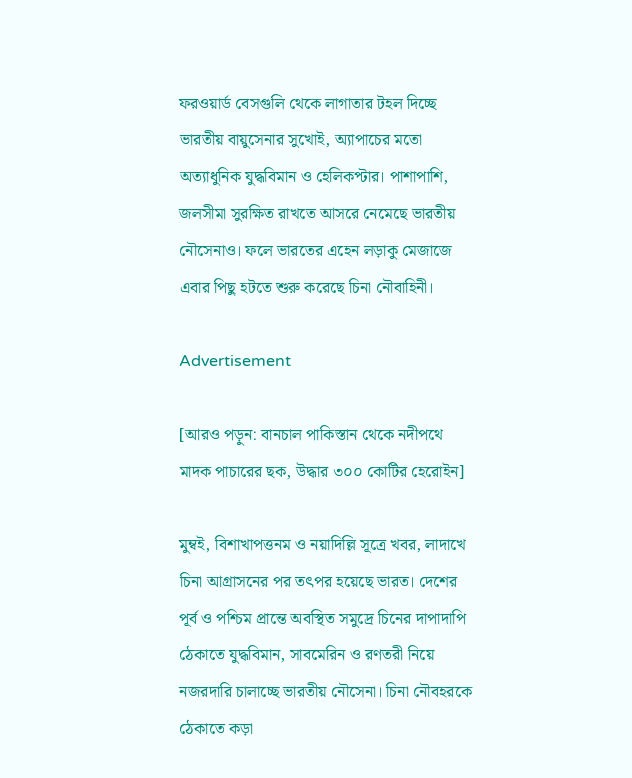ফরওয়ার্ড বেসগুলি থেকে লাগাতার টহল দিচ্ছে ভারতীয় বায়ুসেনার সুখোই, অ্যাপাচের মতো অত্যাধুনিক যুদ্ধবিমান ও হেলিকপ্টার। পাশাপাশি, জলসীমা সুরক্ষিত রাখতে আসরে নেমেছে ভারতীয় নৌসেনাও। ফলে ভারতের এহেন লড়াকু মেজাজে এবার পিছু হটতে শুরু করেছে চিনা নৌবাহিনী।

Advertisement

[আরও পড়ুন: বানচাল পাকিস্তান থেকে নদীপথে মাদক পাচারের ছক, উদ্ধার ৩০০ কোটির হেরোইন]

মুম্বই, বিশাখাপত্তনম ও নয়াদিল্লি সূত্রে খবর, লাদাখে চিনা আগ্রাসনের পর তৎপর হয়েছে ভারত। দেশের পূর্ব ও পশ্চিম প্রান্তে অবস্থিত সমুদ্রে চিনের দাপাদাপি ঠেকাতে যুদ্ধবিমান, সাবমেরিন ও রণতরী নিয়ে নজরদারি চালাচ্ছে ভারতীয় নৌসেনা। চিনা নৌবহরকে ঠেকাতে কড়া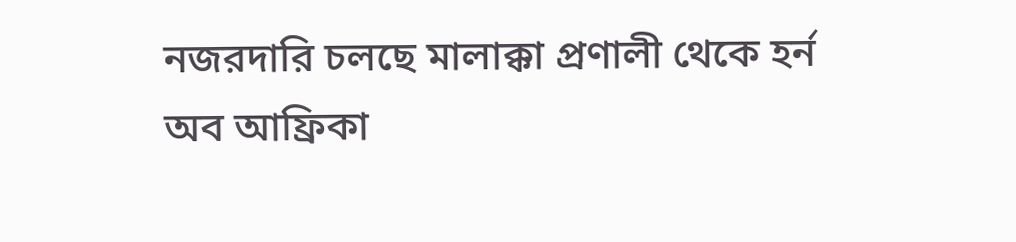নজরদারি চলছে মালাক্কা প্রণালী থেকে হর্ন অব আফ্রিকা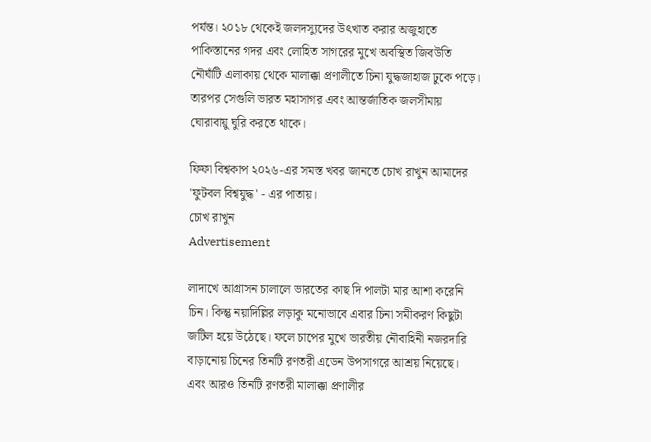পর্যন্ত। ২০১৮ থেকেই জলদস্যুদের উৎখাত করার অজুহাতে পাকিস্তানের গদর এবং লোহিত সাগরের মুখে অবস্থিত জিবউতি নৌঘাঁটি এলাকায় থেকে মালাক্কা প্রণালীতে চিনা যুদ্ধজাহাজ ঢুকে পড়ে। তারপর সেগুলি ভারত মহাসাগর এবং আন্তর্জাতিক জলসীমায় ঘোরাবায়ু ঘুরি করতে থাকে।

ফিফা বিশ্বকাপ ২০২৬-এর সমস্ত খবর জানতে চোখ রাখুন আমাদের 'ফুটবল বিশ্বযুদ্ধ' - এর পাতায়।
চোখ রাখুন
Advertisement

লাদাখে আগ্রাসন চালালে ভারতের কাছ দি পালটা মার আশা করেনি চিন। কিন্তু নয়াদিল্লির লড়াকু মনোভাবে এবার চিনা সমীকরণ কিছুটা জটিল হয়ে উঠেছে। ফলে চাপের মুখে ভারতীয় নৌবাহিনী নজরদারি বাড়ানোয় চিনের তিনটি রণতরী এডেন উপসাগরে আশ্রয় নিয়েছে। এবং আরও তিনটি রণতরী মালাক্কা প্রণালীর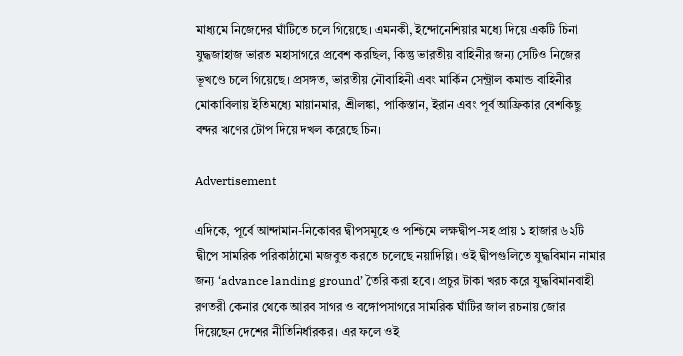মাধ্যমে নিজেদের ঘাঁটিতে চলে গিয়েছে। এমনকী, ইন্দোনেশিয়ার মধ্যে দিয়ে একটি চিনা যুদ্ধজাহাজ ভারত মহাসাগরে প্রবেশ করছিল, কিন্তু ভারতীয় বাহিনীর জন্য সেটিও নিজের ভূখণ্ডে চলে গিয়েছে। প্রসঙ্গত, ভারতীয় নৌবাহিনী এবং মার্কিন সেন্ট্রাল কমান্ড বাহিনীর মোকাবিলায় ইতিমধ্যে মায়ানমার, শ্রীলঙ্কা, পাকিস্তান, ইরান এবং পূর্ব আফ্রিকার বেশকিছু বন্দর ঋণের টোপ দিয়ে দখল করেছে চিন।

Advertisement

এদিকে, পূর্বে আন্দামান-নিকোবর দ্বীপসমূহে ও পশ্চিমে লক্ষদ্বীপ-সহ প্রায় ১ হাজার ৬২টি দ্বীপে সামরিক পরিকাঠামো মজবুত করতে চলেছে নয়াদিল্লি। ওই দ্বীপগুলিতে যুদ্ধবিমান নামার জন্য ‘advance landing ground’ তৈরি করা হবে। প্রচুর টাকা খরচ করে যুদ্ধবিমানবাহী রণতরী কেনার থেকে আরব সাগর ও বঙ্গোপসাগরে সামরিক ঘাঁটির জাল রচনায় জোর দিয়েছেন দেশের নীতিনির্ধারকর। এর ফলে ওই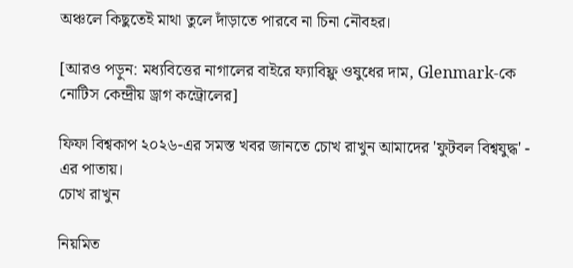অঞ্চলে কিছুতেই মাথা তুলে দাঁড়াতে পারবে না চিনা নৌবহর।

[আরও পড়ুন: মধ্যবিত্তের নাগালের বাইরে ফ্যাবিফ্লু ওষুধের দাম, Glenmark-কে নোটিস কেন্দ্রীয় ড্রাগ কন্ট্রোলের]

ফিফা বিশ্বকাপ ২০২৬-এর সমস্ত খবর জানতে চোখ রাখুন আমাদের 'ফুটবল বিশ্বযুদ্ধ' - এর পাতায়।
চোখ রাখুন

নিয়মিত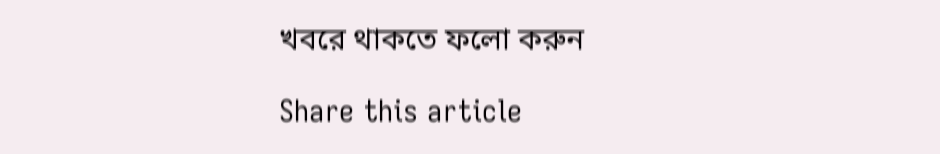খবরে থাকতে ফলো করুন

Share this article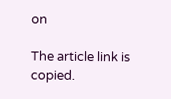on

The article link is copied.